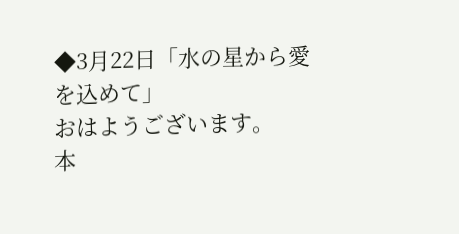◆3月22日「水の星から愛を込めて」
おはようございます。
本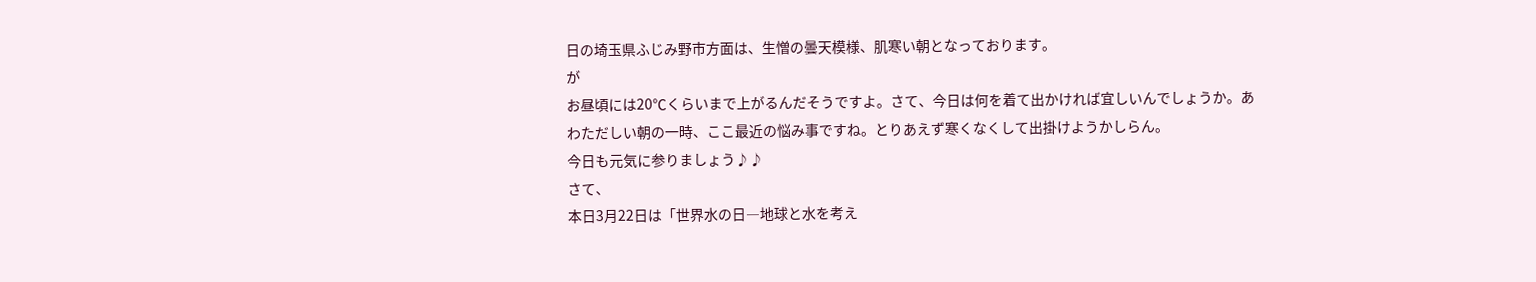日の埼玉県ふじみ野市方面は、生憎の曇天模様、肌寒い朝となっております。
が
お昼頃には20℃くらいまで上がるんだそうですよ。さて、今日は何を着て出かければ宜しいんでしょうか。あわただしい朝の一時、ここ最近の悩み事ですね。とりあえず寒くなくして出掛けようかしらん。
今日も元気に参りましょう♪♪
さて、
本日3月22日は「世界水の日―地球と水を考え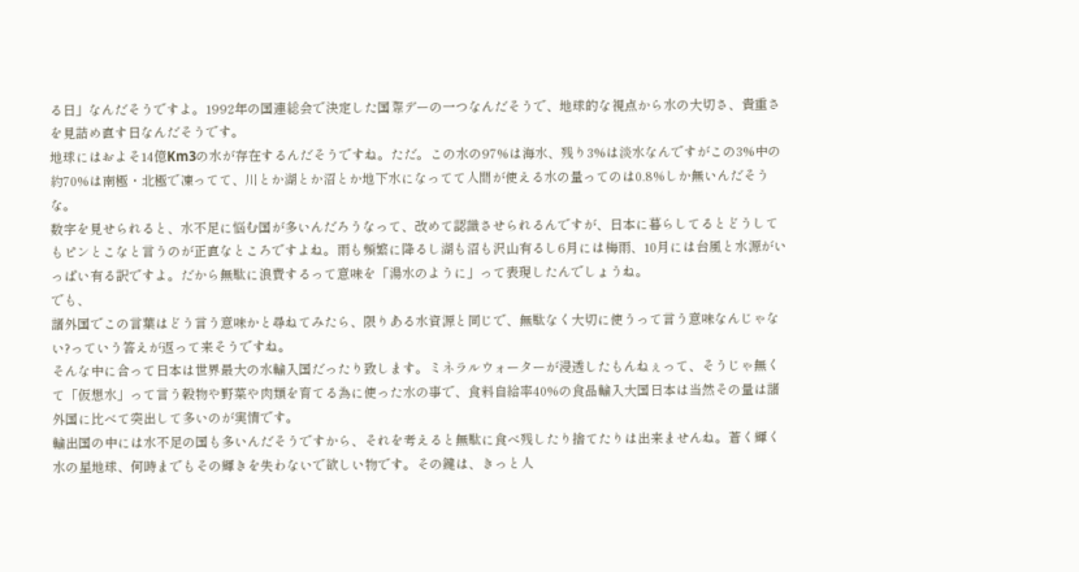る日」なんだそうですよ。1992年の国連総会で決定した国際デーの一つなんだそうで、地球的な視点から水の大切さ、貴重さを見詰め直す日なんだそうです。
地球にはおよそ14億Km3の水が存在するんだそうですね。ただ。この水の97%は海水、残り3%は淡水なんですがこの3%中の約70%は南極・北極で凍ってて、川とか湖とか沼とか地下水になってて人間が使える水の量ってのは0.8%しか無いんだそうな。
数字を見せられると、水不足に悩む国が多いんだろうなって、改めて認識させられるんですが、日本に暮らしてるとどうしてもピンとこなと言うのが正直なところですよね。雨も頻繁に降るし湖も沼も沢山有るし6月には梅雨、10月には台風と水源がいっぱい有る訳ですよ。だから無駄に浪費するって意味を「湯水のように」って表現したんでしょうね。
でも、
諸外国でこの言葉はどう言う意味かと尋ねてみたら、限りある水資源と同じで、無駄なく大切に使うって言う意味なんじゃない?っていう答えが返って来そうですね。
そんな中に合って日本は世界最大の水輸入国だったり致します。ミネラルウォーターが浸透したもんねぇって、そうじゃ無くて「仮想水」って言う穀物や野菜や肉類を育てる為に使った水の事で、食料自給率40%の食品輸入大国日本は当然その量は諸外国に比べて突出して多いのが実情です。
輸出国の中には水不足の国も多いんだそうですから、それを考えると無駄に食べ残したり捨てたりは出来ませんね。蒼く輝く水の星地球、何時までもその輝きを失わないで欲しい物です。その鍵は、きっと人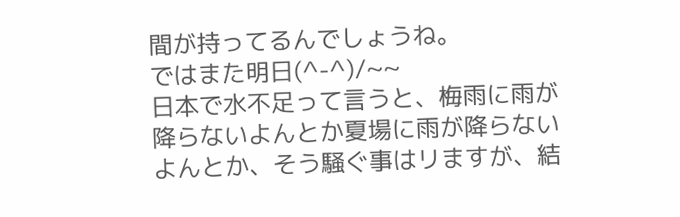間が持ってるんでしょうね。
ではまた明日(^-^)/~~
日本で水不足って言うと、梅雨に雨が降らないよんとか夏場に雨が降らないよんとか、そう騒ぐ事はリますが、結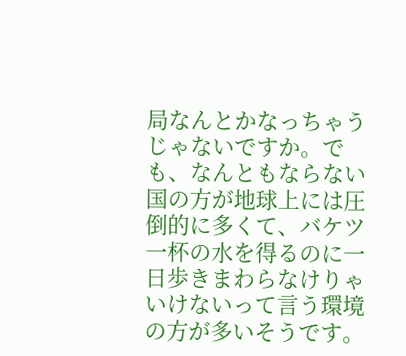局なんとかなっちゃうじゃないですか。でも、なんともならない国の方が地球上には圧倒的に多くて、バケツ一杯の水を得るのに一日歩きまわらなけりゃいけないって言う環境の方が多いそうです。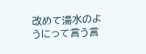改めて湯水のようにって言う言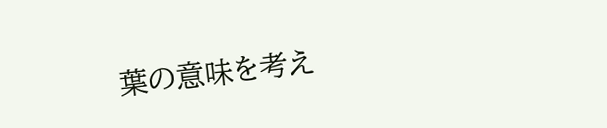葉の意味を考え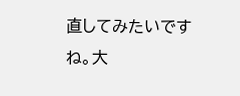直してみたいですね。大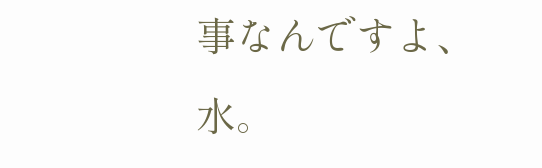事なんですよ、水。